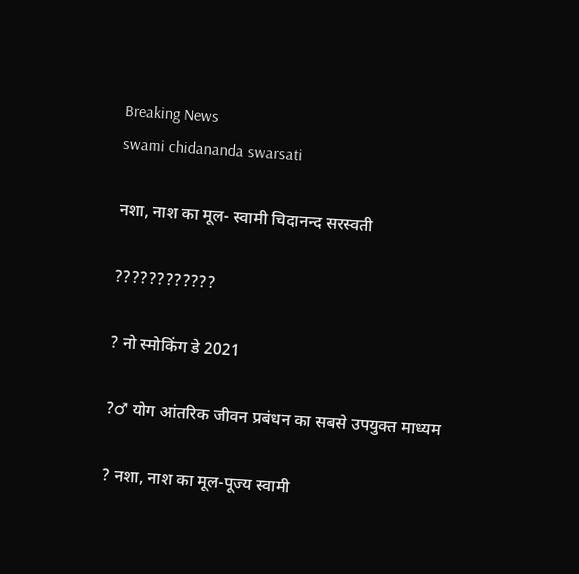Breaking News
swami chidananda swarsati

नशा, नाश का मूल- स्वामी चिदानन्द सरस्वती

????????????

? नो स्मोकिंग डे 2021

?♂ योग आंतरिक जीवन प्रबंधन का सबसे उपयुक्त माध्यम

? नशा, नाश का मूल-पूज्य स्वामी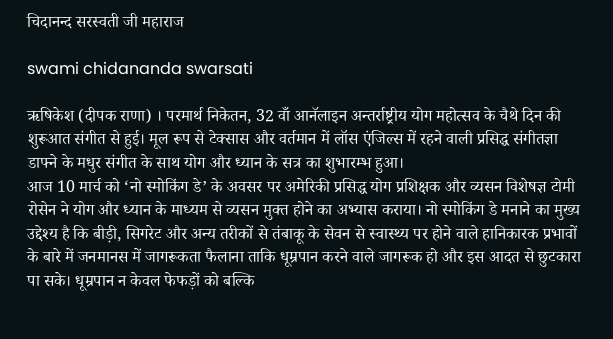चिदानन्द सरस्वती जी महाराज

swami chidananda swarsati

ऋषिकेश (दीपक राणा) । परमार्थ निकेतन, 32 वाँ आनॅलाइन अन्तर्राष्ट्रीय योग महोत्सव के चैथे दिन की शुरूआत संगीत से हुई। मूल रूप से टेक्सास और वर्तमान में लॉस एंजिल्स में रहने वाली प्रसिद्ध संगीतज्ञा डाफ्ने के मधुर संगीत के साथ योग और ध्यान के सत्र का शुभारम्भ हुआ।
आज 10 मार्च को ‘नो स्मोकिंग डे’ के अवसर पर अमेरिकी प्रसिद्ध योग प्रशिक्षक और व्यसन विशेषज्ञ टोमी रोसेन ने योग और ध्यान के माध्यम से व्यसन मुक्त होने का अभ्यास कराया। नो स्मोकिंग डे मनाने का मुख्य उद्देश्य है कि बीड़ी, सिगरेट और अन्य तरीकों से तंबाकू के सेवन से स्वास्थ्य पर होने वाले हानिकारक प्रभावों के बारे में जनमानस में जागरूकता फैलाना ताकि धूम्रपान करने वाले जागरूक हो और इस आदत से छुटकारा पा सके। धूम्रपान न केवल फेफड़ों को बल्कि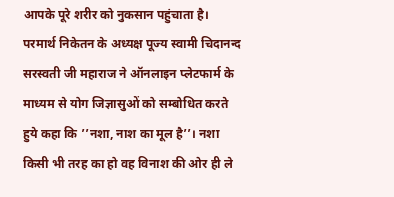आपके पूरे शरीर को नुकसान पहुंचाता है।
परमार्थ निकेतन के अध्यक्ष पूज्य स्वामी चिदानन्द सरस्वती जी महाराज ने ऑनलाइन प्लेटफार्म के माध्यम से योग जिज्ञासुओं को सम्बोधित करते हुये कहा कि ’’नशा, नाश का मूल है’’। नशा किसी भी तरह का हो वह विनाश की ओर ही ले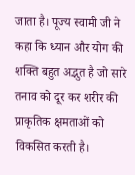जाता है। पूज्य स्वामी जी ने कहा कि ध्यान और योग की शक्ति बहुत अद्भुत है जो सारे तनाव को दूर कर शरीर की प्राकृतिक क्षमताओं को विकसित करती है।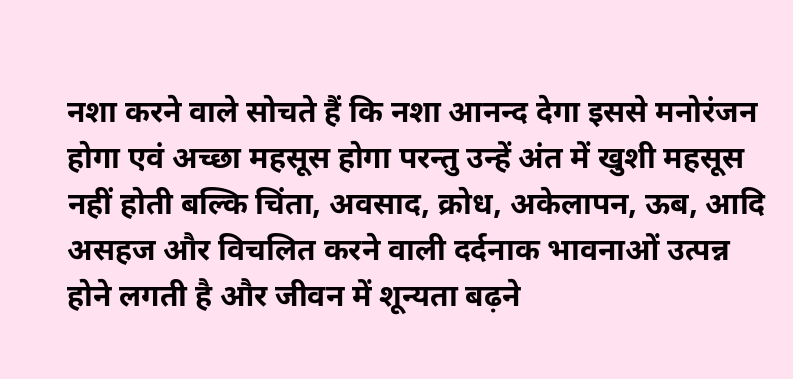नशा करने वाले सोचते हैं कि नशा आनन्द देगा इससे मनोरंजन होगा एवं अच्छा महसूस होगा परन्तु उन्हें अंत में खुशी महसूस नहीं होती बल्कि चिंता, अवसाद, क्रोध, अकेलापन, ऊब, आदि असहज और विचलित करने वाली दर्दनाक भावनाओं उत्पन्न होने लगती है और जीवन में शून्यता बढ़ने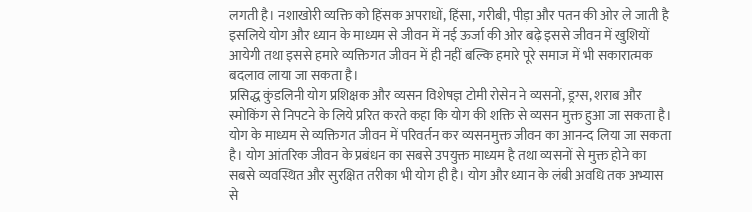लगती है। नशाखोरी व्यक्ति को हिंसक अपराधों, हिंसा, गरीबी, पीड़ा और पतन की ओर ले जाती है इसलिये योग और ध्यान के माध्यम से जीवन में नई ऊर्जा की ओर बढ़े इससे जीवन में खुशियों आयेगी तथा इससे हमारे व्यक्तिगत जीवन में ही नहीं बल्कि हमारे पूरे समाज में भी सकारात्मक बदलाव लाया जा सकता है।
प्रसिद्ध कुंडलिनी योग प्रशिक्षक और व्यसन विशेषज्ञ टोमी रोसेन ने व्यसनों, ड्रग्स, शराब और स्मोकिंग से निपटने के लिये प्ररित करते कहा कि योग की शक्ति से व्यसन मुक्त हुआ जा सकता है। योग के माध्यम से व्यक्तिगत जीवन में परिवर्तन कर व्यसनमुक्त जीवन का आनन्द लिया जा सकता है। योग आंतरिक जीवन के प्रबंधन का सबसे उपयुक्त माध्यम है तथा व्यसनों से मुक्त होने का सबसे व्यवस्थित और सुरक्षित तरीका भी योग ही है। योग और ध्यान के लंबी अवधि तक अभ्यास से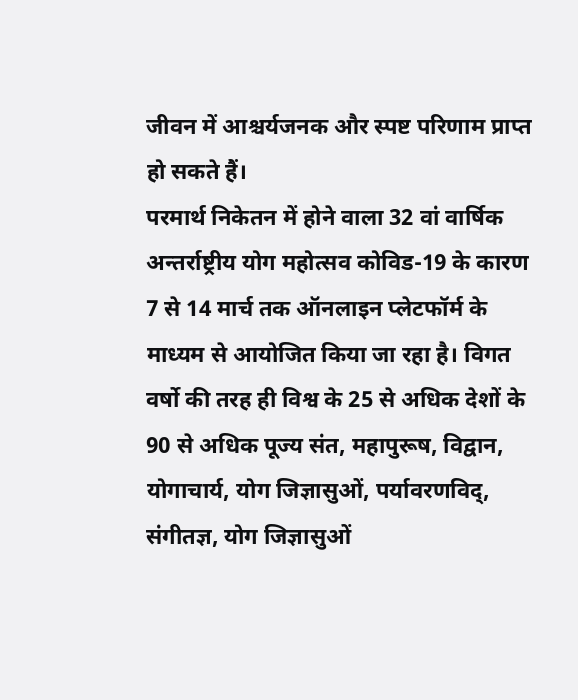जीवन में आश्चर्यजनक और स्पष्ट परिणाम प्राप्त हो सकते हैं।
परमार्थ निकेतन में होने वाला 32 वां वार्षिक अन्तर्राष्ट्रीय योग महोत्सव कोविड-19 के कारण 7 से 14 मार्च तक ऑनलाइन प्लेटफॉर्म के माध्यम से आयोजित किया जा रहा है। विगत वर्षो की तरह ही विश्व के 25 से अधिक देशों के 90 से अधिक पूज्य संत, महापुरूष, विद्वान, योगाचार्य, योग जिज्ञासुओं, पर्यावरणविद्, संगीतज्ञ, योग जिज्ञासुओं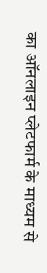का ऑनलाइन प्लेटफार्म के माध्यम से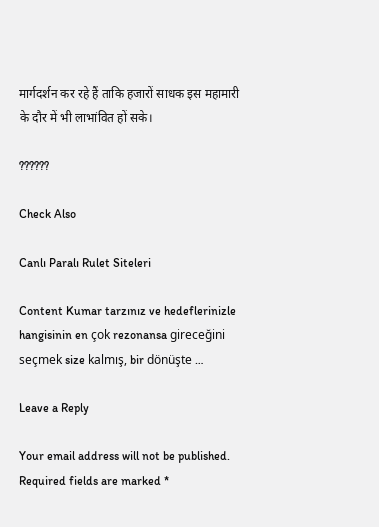मार्गदर्शन कर रहे हैं ताकि हजारों साधक इस महामारी के दौर में भी लाभांवित हों सके।

??????

Check Also

Canlı Paralı Rulet Siteleri

Content Kumar tarzınız ve hedeflerinizle hangisinin en çok rezonansa gireceğini seçmek size kalmış, bir dönüşte …

Leave a Reply

Your email address will not be published. Required fields are marked *